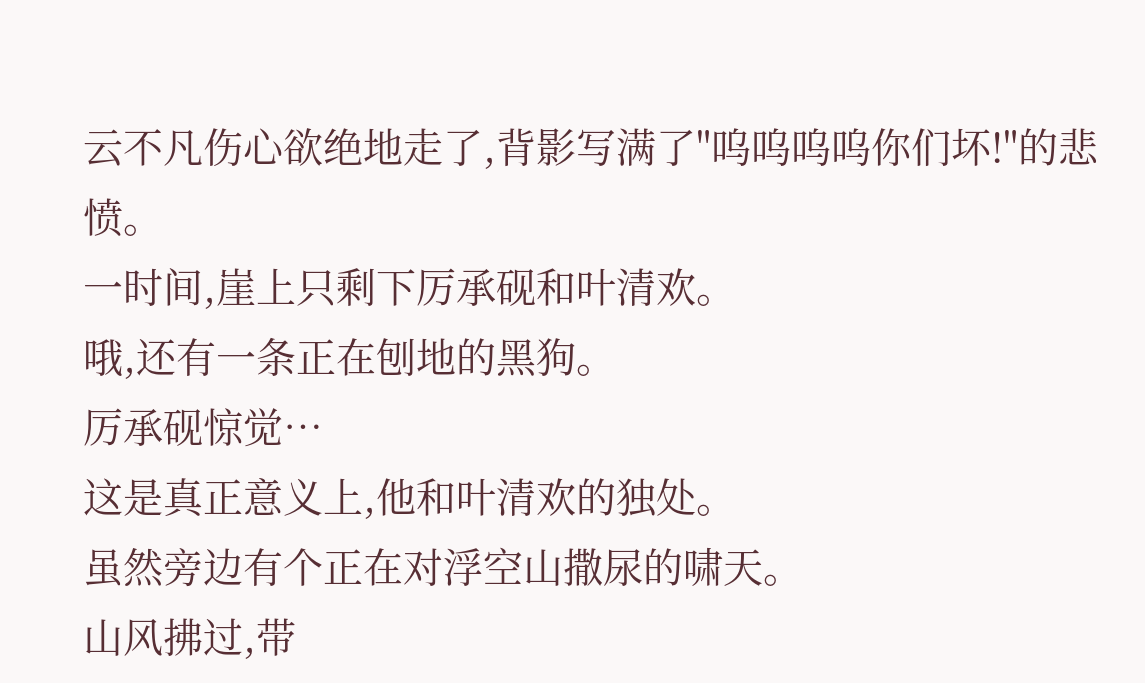云不凡伤心欲绝地走了,背影写满了"呜呜呜呜你们坏!"的悲愤。
一时间,崖上只剩下厉承砚和叶清欢。
哦,还有一条正在刨地的黑狗。
厉承砚惊觉…
这是真正意义上,他和叶清欢的独处。
虽然旁边有个正在对浮空山撒尿的啸天。
山风拂过,带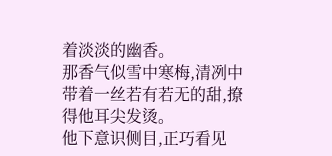着淡淡的幽香。
那香气似雪中寒梅,清冽中带着一丝若有若无的甜,撩得他耳尖发烫。
他下意识侧目,正巧看见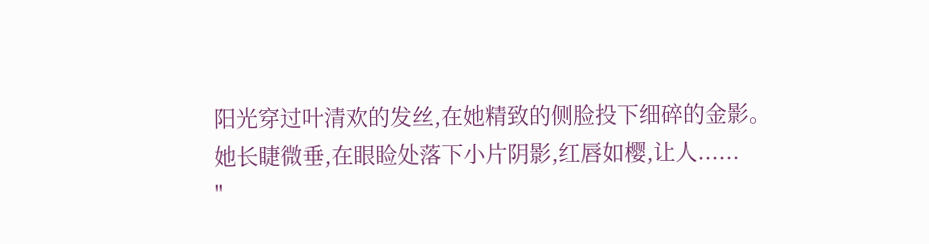阳光穿过叶清欢的发丝,在她精致的侧脸投下细碎的金影。
她长睫微垂,在眼睑处落下小片阴影,红唇如樱,让人......
"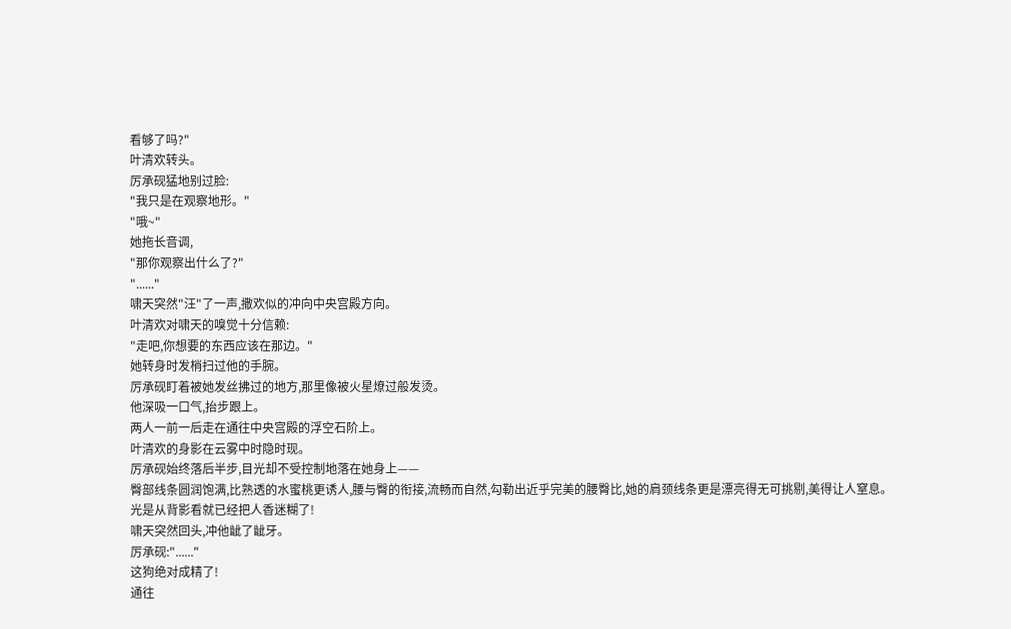看够了吗?"
叶清欢转头。
厉承砚猛地别过脸:
"我只是在观察地形。"
"哦~"
她拖长音调,
"那你观察出什么了?"
"......"
啸天突然"汪"了一声,撒欢似的冲向中央宫殿方向。
叶清欢对啸天的嗅觉十分信赖:
"走吧,你想要的东西应该在那边。"
她转身时发梢扫过他的手腕。
厉承砚盯着被她发丝拂过的地方,那里像被火星燎过般发烫。
他深吸一口气,抬步跟上。
两人一前一后走在通往中央宫殿的浮空石阶上。
叶清欢的身影在云雾中时隐时现。
厉承砚始终落后半步,目光却不受控制地落在她身上——
臀部线条圆润饱满,比熟透的水蜜桃更诱人,腰与臀的衔接,流畅而自然,勾勒出近乎完美的腰臀比,她的肩颈线条更是漂亮得无可挑剔,美得让人窒息。
光是从背影看就已经把人香迷糊了!
啸天突然回头,冲他龇了龇牙。
厉承砚:"......"
这狗绝对成精了!
通往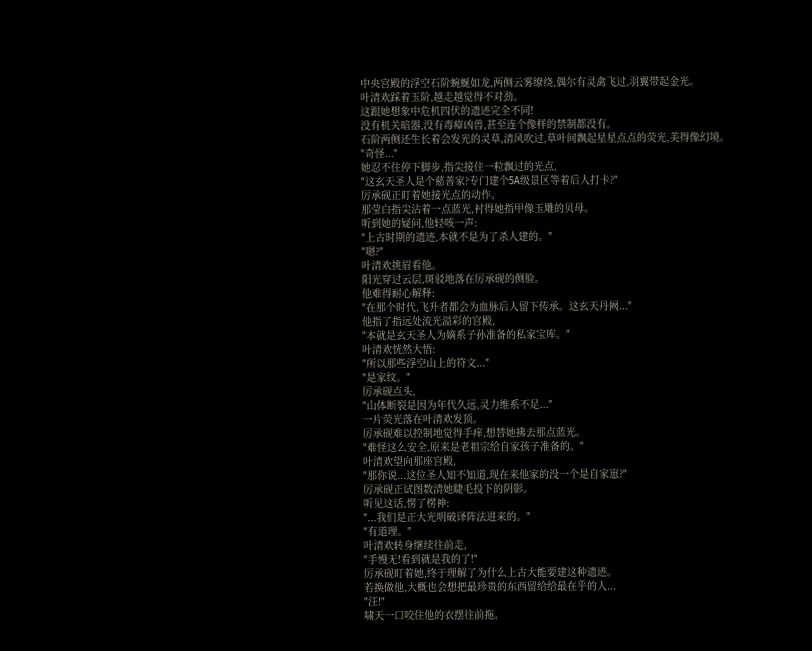中央宫殿的浮空石阶蜿蜒如龙,两侧云雾缭绕,偶尔有灵禽飞过,羽翼带起金光。
叶清欢踩着玉阶,越走越觉得不对劲。
这跟她想象中危机四伏的遗迹完全不同!
没有机关暗器,没有毒瘴凶兽,甚至连个像样的禁制都没有。
石阶两侧还生长着会发光的灵草,清风吹过,草叶间飘起星星点点的荧光,美得像幻境。
"奇怪..."
她忍不住停下脚步,指尖接住一粒飘过的光点,
"这玄天圣人是个慈善家?专门建个5A级景区等着后人打卡?"
厉承砚正盯着她接光点的动作。
那莹白指尖沾着一点蓝光,衬得她指甲像玉雕的贝母。
听到她的疑问,他轻咳一声:
"上古时期的遗迹,本就不是为了杀人建的。"
"嗯?"
叶清欢挑眉看他。
阳光穿过云层,斑驳地落在厉承砚的侧脸。
他难得耐心解释:
"在那个时代,飞升者都会为血脉后人留下传承。这玄天丹阙..."
他指了指远处流光溢彩的宫殿,
"本就是玄天圣人为嫡系子孙准备的私家宝库。"
叶清欢恍然大悟:
"所以那些浮空山上的符文..."
"是家纹。"
厉承砚点头,
"山体断裂是因为年代久远,灵力维系不足..."
一片荧光落在叶清欢发顶。
厉承砚难以控制地觉得手痒,想替她拂去那点蓝光。
"难怪这么安全,原来是老祖宗给自家孩子准备的。"
叶清欢望向那座宫殿,
"那你说...这位圣人知不知道,现在来他家的没一个是自家崽?"
厉承砚正试图数清她睫毛投下的阴影。
听见这话,愣了楞神:
"...我们是正大光明破译阵法进来的。"
"有道理。"
叶清欢转身继续往前走,
"手慢无!看到就是我的了!"
厉承砚盯着她,终于理解了为什么上古大能要建这种遗迹。
若换做他,大概也会想把最珍贵的东西留给给最在乎的人...
"汪!"
啸天一口咬住他的衣摆往前拖。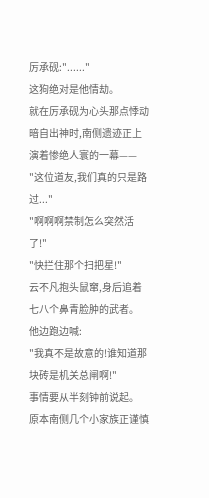厉承砚:"......"
这狗绝对是他情劫。
就在厉承砚为心头那点悸动暗自出神时,南侧遗迹正上演着惨绝人寰的一幕——
"这位道友,我们真的只是路过..."
"啊啊啊禁制怎么突然活了!"
"快拦住那个扫把星!"
云不凡抱头鼠窜,身后追着七八个鼻青脸肿的武者。
他边跑边喊:
"我真不是故意的!谁知道那块砖是机关总闸啊!"
事情要从半刻钟前说起。
原本南侧几个小家族正谨慎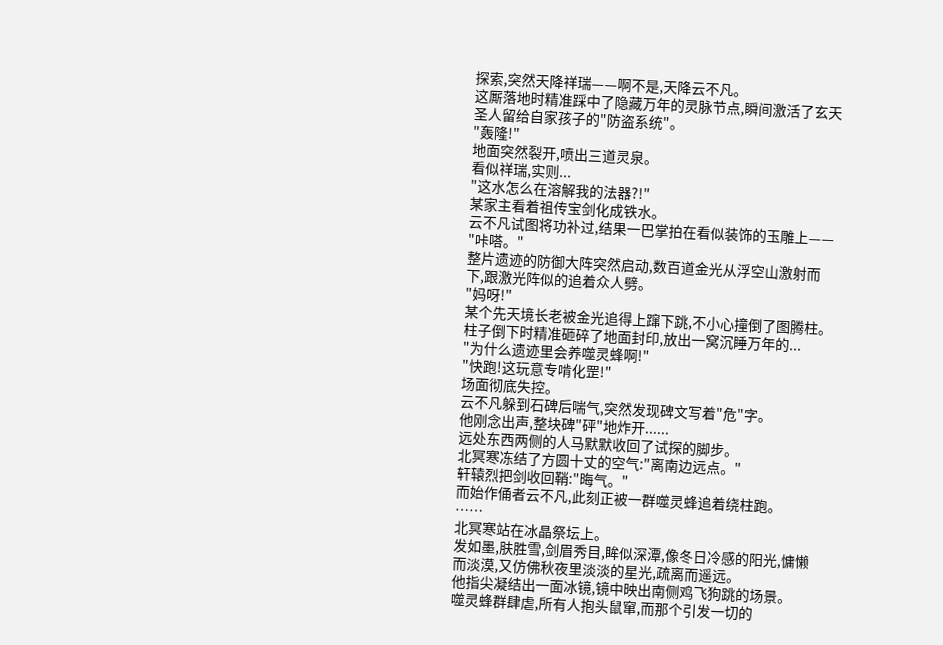探索,突然天降祥瑞——啊不是,天降云不凡。
这厮落地时精准踩中了隐藏万年的灵脉节点,瞬间激活了玄天圣人留给自家孩子的"防盗系统"。
"轰隆!"
地面突然裂开,喷出三道灵泉。
看似祥瑞,实则...
"这水怎么在溶解我的法器?!"
某家主看着祖传宝剑化成铁水。
云不凡试图将功补过,结果一巴掌拍在看似装饰的玉雕上——
"咔嗒。"
整片遗迹的防御大阵突然启动,数百道金光从浮空山激射而下,跟激光阵似的追着众人劈。
"妈呀!"
某个先天境长老被金光追得上蹿下跳,不小心撞倒了图腾柱。
柱子倒下时精准砸碎了地面封印,放出一窝沉睡万年的...
"为什么遗迹里会养噬灵蜂啊!"
"快跑!这玩意专啃化罡!"
场面彻底失控。
云不凡躲到石碑后喘气,突然发现碑文写着"危"字。
他刚念出声,整块碑"砰"地炸开......
远处东西两侧的人马默默收回了试探的脚步。
北冥寒冻结了方圆十丈的空气:"离南边远点。"
轩辕烈把剑收回鞘:"晦气。"
而始作俑者云不凡,此刻正被一群噬灵蜂追着绕柱跑。
……
北冥寒站在冰晶祭坛上。
发如墨,肤胜雪,剑眉秀目,眸似深潭,像冬日冷感的阳光,慵懒而淡漠,又仿佛秋夜里淡淡的星光,疏离而遥远。
他指尖凝结出一面冰镜,镜中映出南侧鸡飞狗跳的场景。
噬灵蜂群肆虐,所有人抱头鼠窜,而那个引发一切的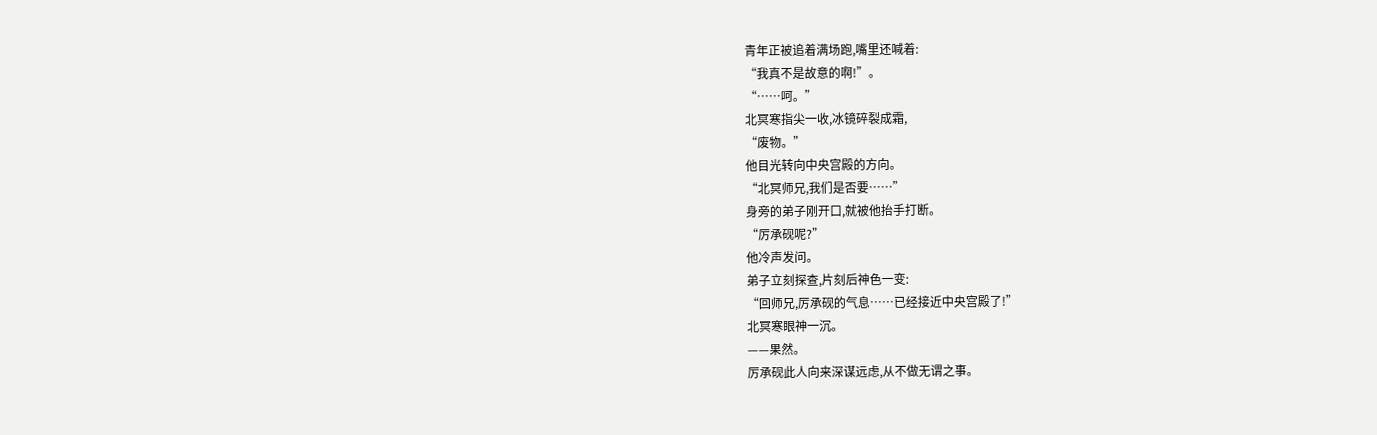青年正被追着满场跑,嘴里还喊着:
“我真不是故意的啊!”。
“……呵。”
北冥寒指尖一收,冰镜碎裂成霜,
“废物。”
他目光转向中央宫殿的方向。
“北冥师兄,我们是否要……”
身旁的弟子刚开口,就被他抬手打断。
“厉承砚呢?”
他冷声发问。
弟子立刻探查,片刻后神色一变:
“回师兄,厉承砚的气息……已经接近中央宫殿了!”
北冥寒眼神一沉。
——果然。
厉承砚此人向来深谋远虑,从不做无谓之事。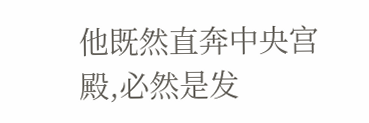他既然直奔中央宫殿,必然是发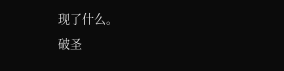现了什么。
破圣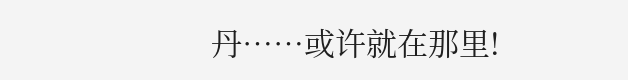丹……或许就在那里!